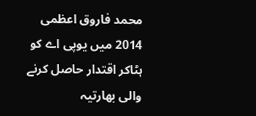محمد فاروق اعظمی
2014 میں یوپی اے کو ہٹاکر اقتدار حاصل کرنے والی بھارتیہ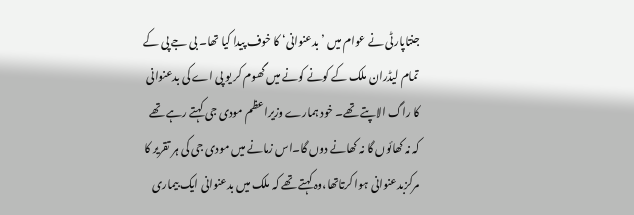جنتاپارٹی نے عوام میں ’ بدعنوانی‘ کا خوف پیدا کیا تھا۔ بی جے پی کے تمام لیڈران ملک کے کونے کونے میں گھوم کر یو پی اے کی بدعنوانی کا راگ الاپتے تھے۔ خود ہمارے وزیراعظم مودی جی کہتے رہے تھے کہ نہ کھائوں گا نہ کھانے دوں گا۔اس زمانے میں مودی جی کی ہر تقریر کا مرکزبدعنوانی ہوا کرتاتھا،وہ کہتے تھے کہ ملک میں بدعنوانی ایک بیماری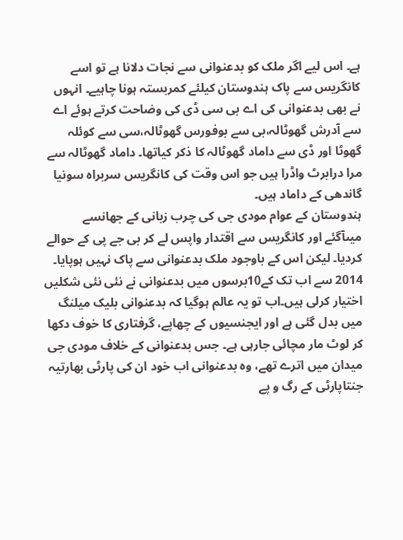ہے۔ اس لیے اگر ملک کو بدعنوانی سے نجات دلانا ہے تو اسے کانگریس سے پاک ہندوستان کیلئے کمربستہ ہونا چاہیے۔ انہوں نے بھی بدعنوانی کی اے بی سی ڈی کی وضاحت کرتے ہوئے اے سے آدرش گھوٹالہ،بی سے بوفورس گھوٹالہ،سی سے کوئلہ گھوٹا اور ڈی سے داماد گھوٹالہ کا ذکر کیاتھا۔ داماد گھوٹالہ سے مرا درابرٹ واڈرا ہیں جو اس وقت کی کانگریس سربراہ سونیا گاندھی کے داماد ہیں۔
ہندوستان کے عوام مودی جی کی چرب زبانی کے جھانسے میںآگئے اور کانگریس سے اقتدار واپس لے کر بی جے پی کے حوالے کردیا۔ لیکن اس کے باوجود ملک بدعنوانی سے پاک نہیں ہوپایا۔ 2014 سے اب تک کے10برسوں میں بدعنوانی نے نئی نئی شکلیں اختیار کرلی ہیں۔اب تو یہ عالم ہوگیا کہ بدعنوانی بلیک میلنگ میں بدل گئی ہے اور ایجنسیوں کے چھاپے، گرفتاری کا خوف دکھا کر لوٹ مار مچائی جارہی ہے۔ جس بدعنوانی کے خلاف مودی جی میدان میں اترے تھے، وہ بدعنوانی اب خود ان کی پارٹی بھارتیہ جنتاپارٹی کے رگ و پے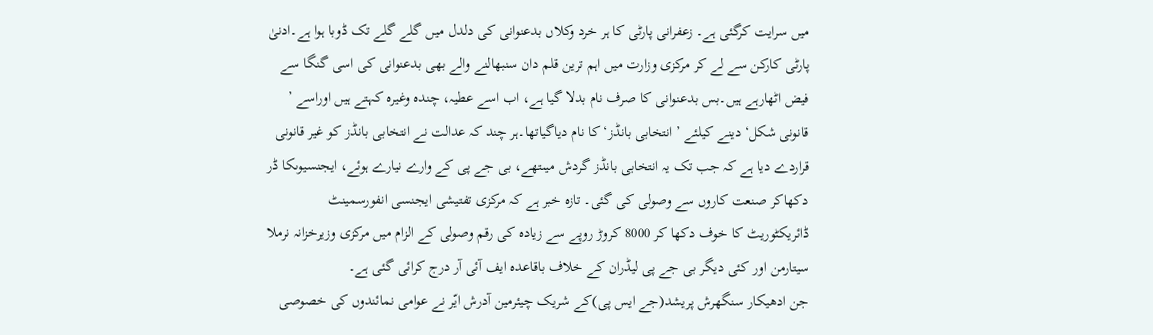میں سرایت کرگئی ہے۔ زعفرانی پارٹی کا ہر خرد وکلاں بدعنوانی کی دلدل میں گلے گلے تک ڈوبا ہوا ہے۔ادنیٰ پارٹی کارکن سے لے کر مرکزی وزارت میں اہم ترین قلم دان سنبھالنے والے بھی بدعنوانی کی اسی گنگا سے فیض اٹھارہے ہیں۔بس بدعنوانی کا صرف نام بدلا گیا ہے، اب اسے عطیہ، چندہ وغیرہ کہتے ہیں اوراسے ’ قانونی شکل‘ دینے کیلئے ’ انتخابی بانڈز‘ کا نام دیاگیاتھا۔ہر چند کہ عدالت نے انتخابی بانڈز کو غیر قانونی قراردے دیا ہے کہ جب تک یہ انتخابی بانڈز گردش میںتھے، بی جے پی کے وارے نیارے ہوئے، ایجنسیوںکا ڈر دکھاکر صنعت کاروں سے وصولی کی گئی۔ تازہ خبر ہے کہ مرکزی تفتیشی ایجنسی انفورسمینٹ ڈائریکٹوریٹ کا خوف دکھا کر 8000 کروڑ روپے سے زیادہ کی رقم وصولی کے الزام میں مرکزی وزیرخزانہ نرملا سیتارمن اور کئی دیگر بی جے پی لیڈران کے خلاف باقاعدہ ایف آئی آر درج کرائی گئی ہے۔
جن ادھیکار سنگھرش پریشد(جے ایس پی)کے شریک چیئرمین آدرش ایّر نے عوامی نمائندوں کی خصوصی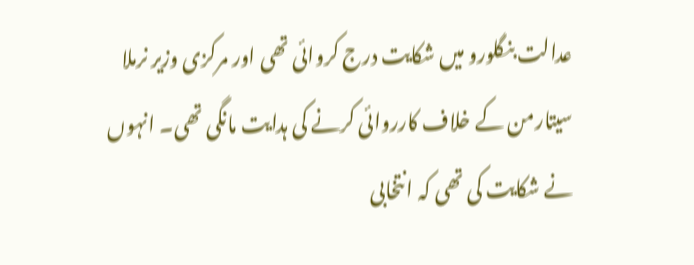عدالت بنگلورو میں شکایت درج کروائی تھی اور مرکزی وزیر نرملا سیتارمن کے خلاف کارروائی کرنے کی ہدایت مانگی تھی۔ انہوں نے شکایت کی تھی کہ انتخابی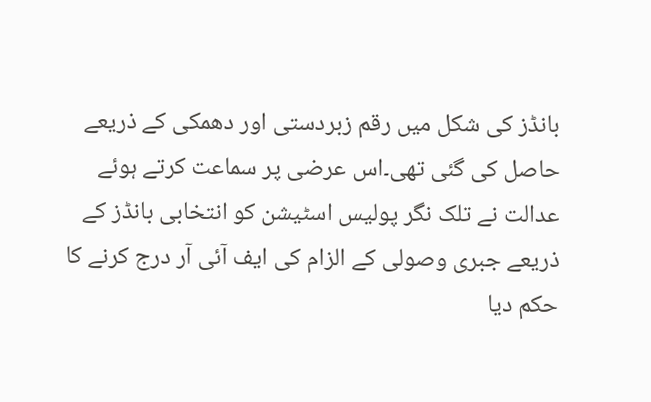بانڈز کی شکل میں رقم زبردستی اور دھمکی کے ذریعے حاصل کی گئی تھی۔اس عرضی پر سماعت کرتے ہوئے عدالت نے تلک نگر پولیس اسٹیشن کو انتخابی بانڈز کے ذریعے جبری وصولی کے الزام کی ایف آئی آر درج کرنے کا حکم دیا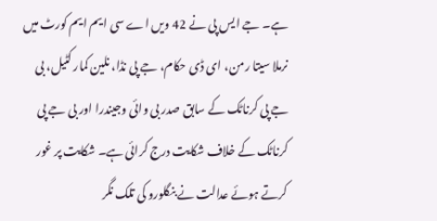ہے۔ جے ایس پی نے 42 ویں اے سی ایم ایم کورٹ میں نرملا سیتا رمن، ای ڈی حکام، جے پی نڈا، نلین کمار کٹیل، بی جے پی کرناٹک کے سابق صدر بی وائی وجیندرا اور بی جے پی کرناٹک کے خلاف شکایت درج کرائی ہے۔ شکایت پر غور کرتے ہوئے عدالت نے بنگلورو کی تلک نگر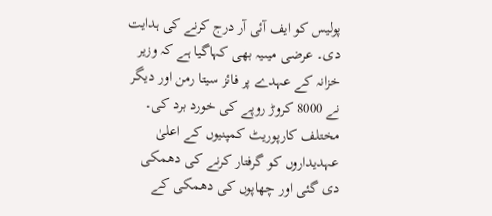پولیس کو ایف آئی آر درج کرنے کی ہدایت دی۔ عرضی میںیہ بھی کہاگیا ہے کہ وزیر خزانہ کے عہدے پر فائز سیتا رمن اور دیگر نے 8000 کروڑ روپے کی خورد برد کی۔ مختلف کارپوریٹ کمپنیوں کے اعلیٰ عہدیداروں کو گرفتار کرنے کی دھمکی دی گئی اور چھاپوں کی دھمکی کے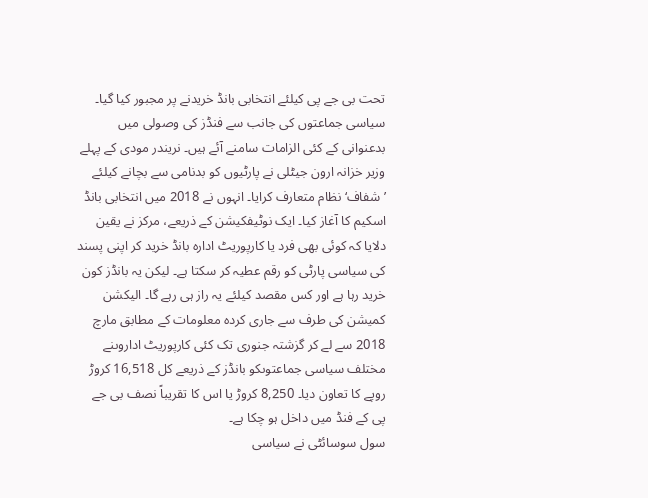تحت بی جے پی کیلئے انتخابی بانڈ خریدنے پر مجبور کیا گیا۔
سیاسی جماعتوں کی جانب سے فنڈز کی وصولی میں بدعنوانی کے کئی الزامات سامنے آئے ہیں۔ نریندر مودی کے پہلے وزیر خزانہ ارون جیٹلی نے پارٹیوں کو بدنامی سے بچانے کیلئے ’شفاف‘ نظام متعارف کرایا۔ انہوں نے 2018 میں انتخابی بانڈ اسکیم کا آغاز کیا۔ ایک نوٹیفکیشن کے ذریعے، مرکز نے یقین دلایا کہ کوئی بھی فرد یا کارپوریٹ ادارہ بانڈ خرید کر اپنی پسند کی سیاسی پارٹی کو رقم عطیہ کر سکتا ہے۔ لیکن یہ بانڈز کون خرید رہا ہے اور کس مقصد کیلئے یہ راز ہی رہے گا۔ الیکشن کمیشن کی طرف سے جاری کردہ معلومات کے مطابق مارچ 2018 سے لے کر گزشتہ جنوری تک کئی کارپوریٹ اداروںنے مختلف سیاسی جماعتوںکو بانڈز کے ذریعے کل 16,518 کروڑ روپے کا تعاون دیا۔ 8,250 کروڑ یا اس کا تقریباً نصف بی جے پی کے فنڈ میں داخل ہو چکا ہے۔
سول سوسائٹی نے سیاسی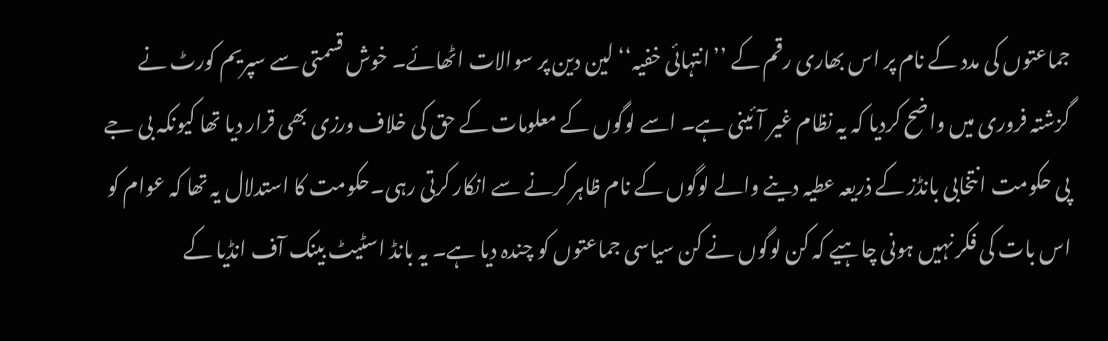جماعتوں کی مدد کے نام پر اس بھاری رقم کے ’’انتہائی خفیہ‘‘ لین دین پر سوالات اٹھائے۔ خوش قسمتی سے سپریم کورٹ نے گزشتہ فروری میں واضح کردیا کہ یہ نظام غیر آئینی ہے۔ اسے لوگوں کے معلومات کے حق کی خلاف ورزی بھی قرار دیا تھا کیونکہ بی جے پی حکومت انتخابی بانڈز کے ذریعہ عطیہ دینے والے لوگوں کے نام ظاہر کرنے سے انکار کرتی رہی۔حکومت کا استدلال یہ تھا کہ عوام کو اس بات کی فکر نہیں ہونی چاہیے کہ کن لوگوں نے کن سیاسی جماعتوں کو چندہ دیا ہے۔ یہ بانڈ اسٹیٹ بینک آف انڈیا کے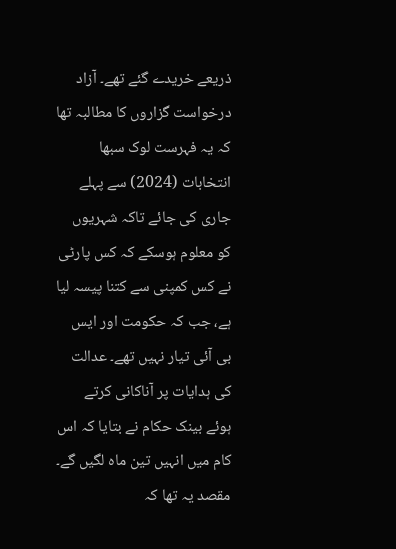ذریعے خریدے گئے تھے۔ آزاد درخواست گزاروں کا مطالبہ تھا کہ یہ فہرست لوک سبھا انتخابات (2024) سے پہلے جاری کی جائے تاکہ شہریوں کو معلوم ہوسکے کہ کس پارٹی نے کس کمپنی سے کتنا پیسہ لیا ہے، جب کہ حکومت اور ایس بی آئی تیار نہیں تھے۔ عدالت کی ہدایات پر آناکانی کرتے ہوئے بینک حکام نے بتایا کہ اس کام میں انہیں تین ماہ لگیں گے۔ مقصد یہ تھا کہ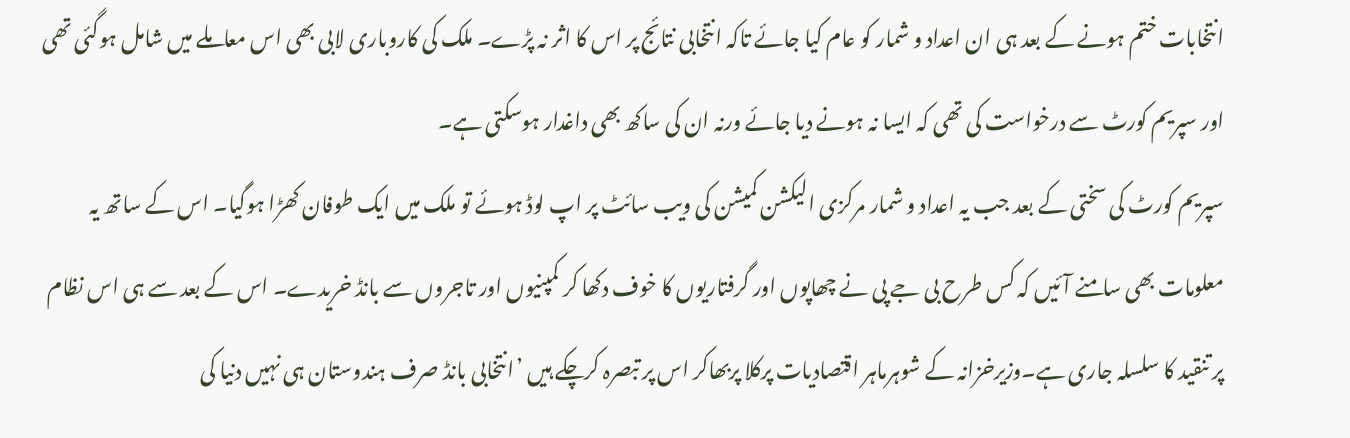انتخابات ختم ہونے کے بعد ہی ان اعداد و شمار کو عام کیا جائے تاکہ انتخابی نتائج پر اس کا اثر نہ پڑے۔ ملک کی کاروباری لابی بھی اس معاملے میں شامل ہوگئی تھی اور سپریم کورٹ سے درخواست کی تھی کہ ایسا نہ ہونے دیا جائے ورنہ ان کی ساکھ بھی داغدار ہوسکتی ہے۔
سپریم کورٹ کی سختی کے بعد جب یہ اعداد و شمار مرکزی الیکشن کمیشن کی ویب سائٹ پر اپ لوڈ ہوئے تو ملک میں ایک طوفان کھڑا ہوگیا۔ اس کے ساتھ یہ معلومات بھی سامنے آئیں کہ کس طرح بی جے پی نے چھاپوں اور گرفتاریوں کا خوف دکھا کر کمپنیوں اور تاجروں سے بانڈ خریدے۔ اس کے بعد سے ہی اس نظام پر تنقید کا سلسلہ جاری ہے۔وزیرخزانہ کے شوہرماہر اقتصادیات پرکلا پربھاکر اس پر تبصرہ کرچکے ہیں ’انتخابی بانڈ صرف ہندوستان ہی نہیں دنیا کی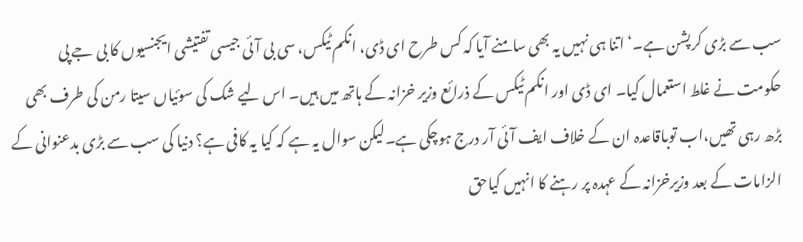سب سے بڑی کرپشن ہے۔‘ اتنا ہی نہیں یہ بھی سامنے آیا کہ کس طرح ای ڈی، انکم ٹیکس، سی بی آئی جیسی تفتیشی ایجنسیوں کا بی جے پی حکومت نے غلط استعمال کیا۔ ای ڈی اور انکم ٹیکس کے ذرائع وزیر خزانہ کے ہاتھ میں ہیں۔ اس لیے شک کی سوئیاں سیتا رمن کی طرف بھی بڑھ رہی تھیں،اب توباقاعدہ ان کے خلاف ایف آئی آر درج ہوچکی ہے۔لیکن سوال یہ ہے کہ کیا یہ کافی ہے؟ دنیا کی سب سے بڑی بدعنوانی کے الزامات کے بعد وزیرخزانہ کے عہدہ پر رہنے کا انہیں کیاحق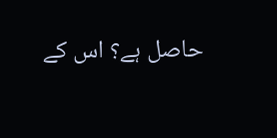حاصل ہے؟ اس کے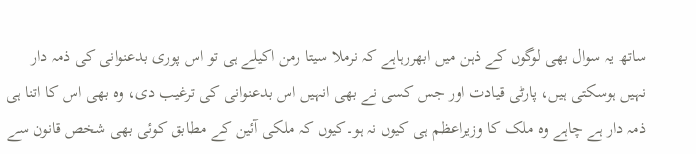ساتھ یہ سوال بھی لوگوں کے ذہن میں ابھررہاہے کہ نرملا سیتا رمن اکیلے ہی تو اس پوری بدعنوانی کی ذمہ دار نہیں ہوسکتی ہیں، پارٹی قیادت اور جس کسی نے بھی انہیں اس بدعنوانی کی ترغیب دی، وہ بھی اس کا اتنا ہی ذمہ دار ہے چاہے وہ ملک کا وزیراعظم ہی کیوں نہ ہو۔کیوں کہ ملکی آئین کے مطابق کوئی بھی شخص قانون سے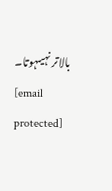بالاتر نہیںہوتا۔
[email protected]